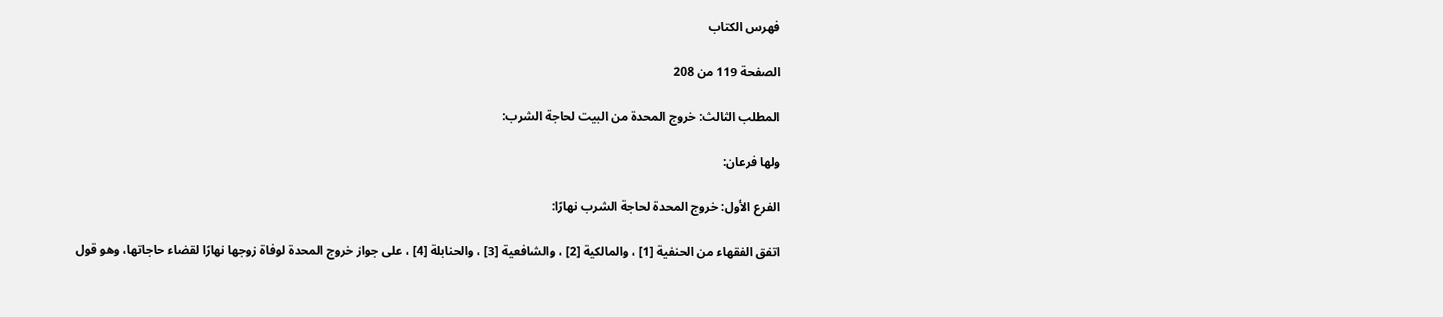فهرس الكتاب

الصفحة 119 من 208

المطلب الثالث: خروج المحدة من البيت لحاجة الشرب:

ولها فرعان:

الفرع الأول: خروج المحدة لحاجة الشرب نهارًا:

اتفق الفقهاء من الحنفية [1] ، والمالكية [2] ، والشافعية [3] ، والحنابلة [4] ، على جواز خروج المحدة لوفاة زوجها نهارًا لقضاء حاجاتها، وهو قول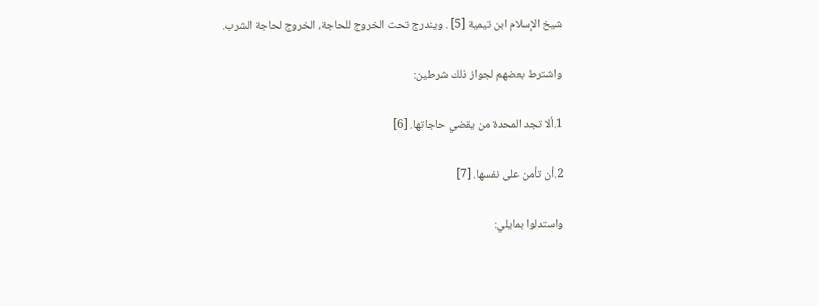شيخ الإسلام ابن تيمية [5] . ويندرج تحت الخروج للحاجة، الخروج لحاجة الشرب.

واشترط بعضهم لجواز ذلك شرطين:

1.ألا تجد المحدة من يقضي حاجاتها. [6]

2.أن تأمن على نفسها. [7]

واستدلوا بمايلي: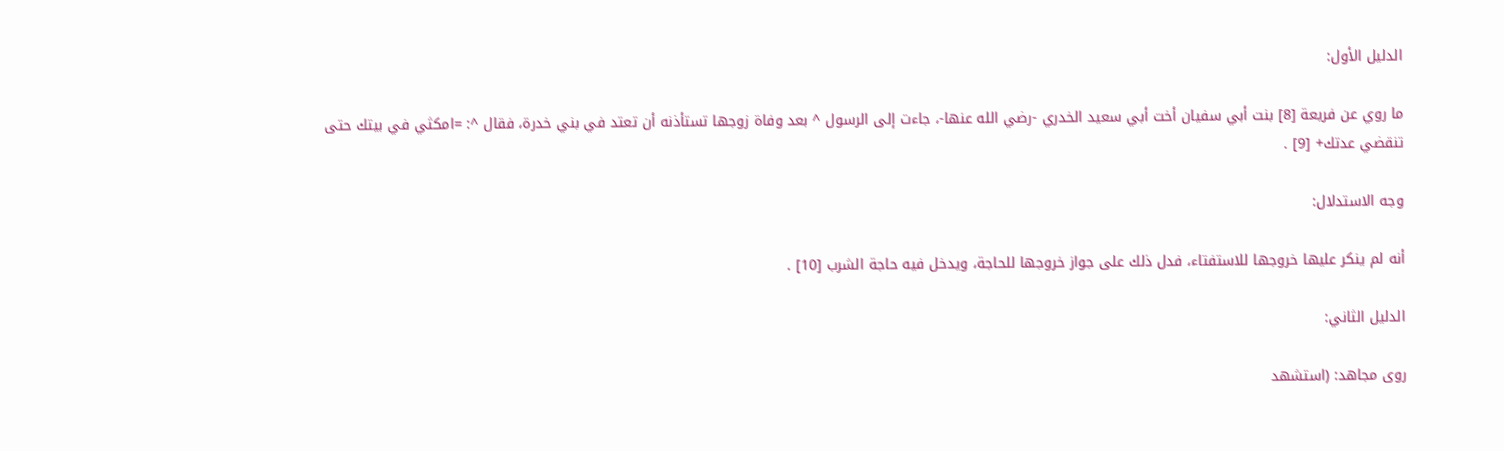الدليل الأول:

ما روي عن فريعة [8] بنت أبي سفيان أخت أبي سعيد الخدري -رضي الله عنها-، جاءت إلى الرسول ^ بعد وفاة زوجها تستأذنه أن تعتد في بني خدرة، فقال ^: =امكثي في بيتك حتى تنقضي عدتك+ [9] .

وجه الاستدلال:

أنه لم ينكر عليها خروجها للاستفتاء، فدل ذلك على جواز خروجها للحاجة، ويدخل فيه حاجة الشرب [10] .

الدليل الثاني:

روى مجاهد: (استشهد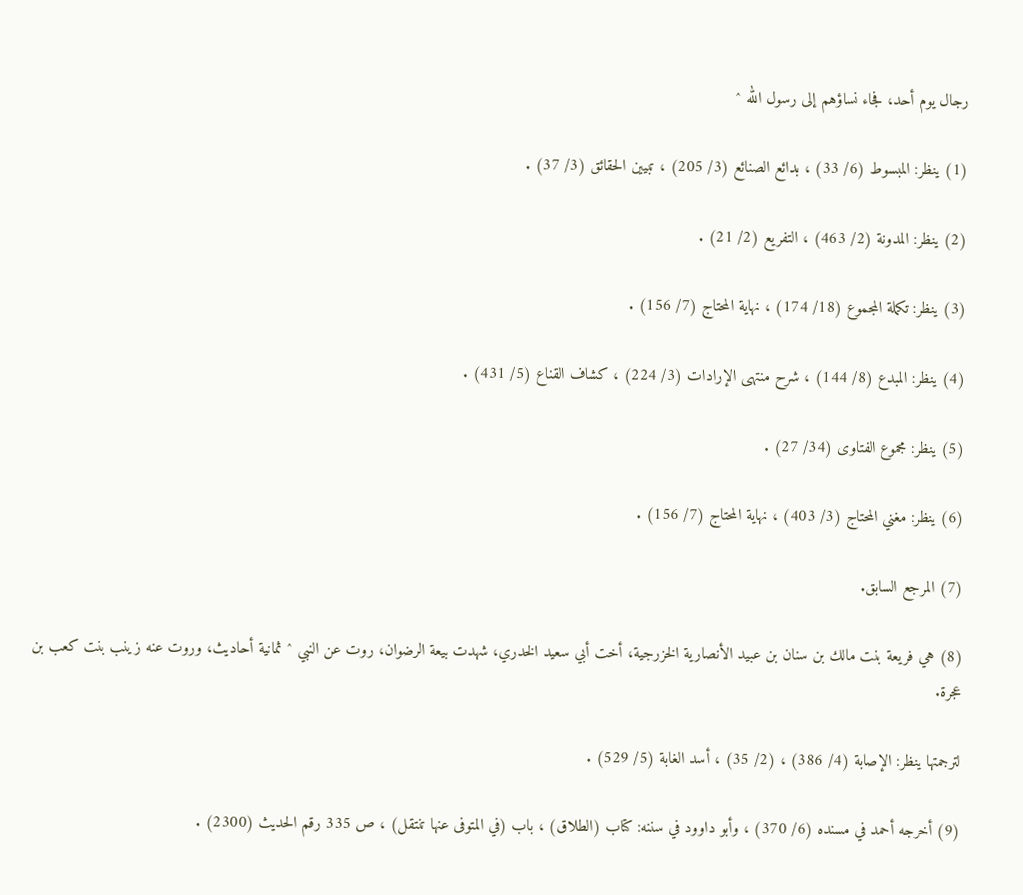رجال يوم أحد، فجاء نساؤهم إلى رسول الله ^

(1) ينظر: المبسوط (6/ 33) ، بدائع الصنائع (3/ 205) ، تبيين الحقائق (3/ 37) .

(2) ينظر: المدونة (2/ 463) ، التفريع (2/ 21) .

(3) ينظر: تكملة المجموع (18/ 174) ، نهاية المحتاج (7/ 156) .

(4) ينظر: المبدع (8/ 144) ، شرح منتهى الإرادات (3/ 224) ، كشاف القناع (5/ 431) .

(5) ينظر: مجموع الفتاوى (34/ 27) .

(6) ينظر: مغني المحتاج (3/ 403) ، نهاية المحتاج (7/ 156) .

(7) المرجع السابق.

(8) هي فريعة بنت مالك بن سنان بن عبيد الأنصارية الخزرجية، أخت أبي سعيد الخدري، شهدت بيعة الرضوان، روت عن النبي ^ ثمانية أحاديث، وروت عنه زينب بنت كعب بن عجرة.

لترجمتها ينظر: الإصابة (4/ 386) ، (2/ 35) ، أسد الغابة (5/ 529) .

(9) أخرجه أحمد في مسنده (6/ 370) ، وأبو داوود في سننه: كتاب (الطلاق) ، باب (في المتوفى عنها تنتقل) ، ص 335 رقم الحديث (2300) .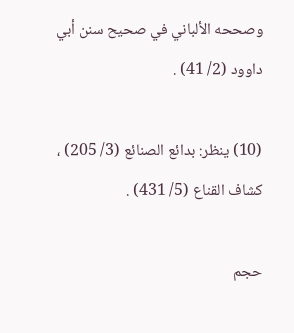وصححه الألباني في صحيح سنن أبي داوود (2/ 41) .

(10) ينظر: بدائع الصنائع (3/ 205) ، كشاف القناع (5/ 431) .

حجم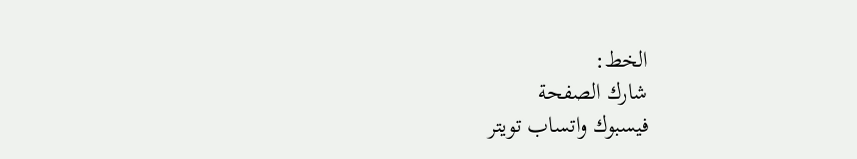الخط:
شارك الصفحة
فيسبوك واتساب تويتر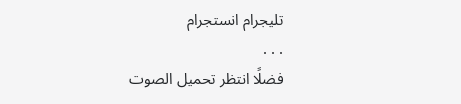تليجرام انستجرام
. . .
فضلًا انتظر تحميل الصوت